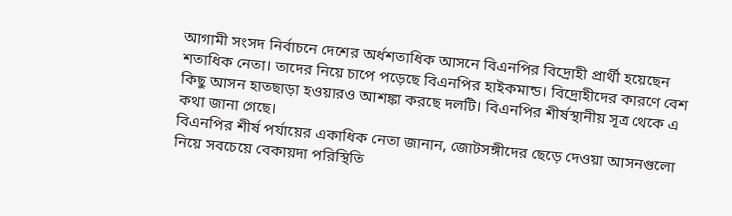আগামী সংসদ নির্বাচনে দেশের অর্ধশতাধিক আসনে বিএনপির বিদ্রোহী প্রার্থী হয়েছেন শতাধিক নেতা। তাদের নিয়ে চাপে পড়েছে বিএনপির হাইকমান্ড। বিদ্রোহীদের কারণে বেশ কিছু আসন হাতছাড়া হওয়ারও আশঙ্কা করছে দলটি। বিএনপির শীর্ষস্থানীয় সূত্র থেকে এ কথা জানা গেছে।
বিএনপির শীর্ষ পর্যায়ের একাধিক নেতা জানান, জোটসঙ্গীদের ছেড়ে দেওয়া আসনগুলো নিয়ে সবচেয়ে বেকায়দা পরিস্থিতি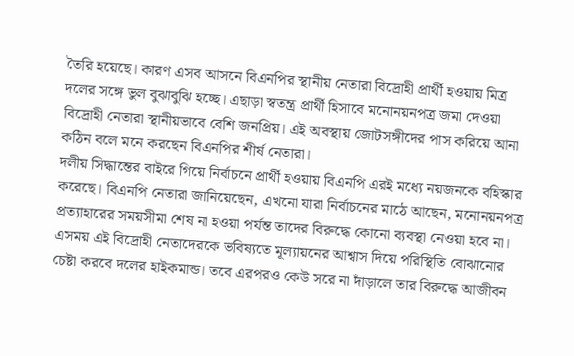তৈরি হয়েছে। কারণ এসব আসনে বিএনপির স্থানীয় নেতারা বিদ্রোহী প্রার্থী হওয়ায় মিত্র দলের সঙ্গে ভুল বুঝাবুঝি হচ্ছে। এছাড়া স্বতন্ত্র প্রার্থী হিসাবে মনোনয়নপত্র জমা দেওয়া বিদ্রোহী নেতারা স্থানীয়ভাবে বেশি জনপ্রিয়। এই অবস্থায় জোটসঙ্গীদের পাস করিয়ে আনা কঠিন বলে মনে করছেন বিএনপির শীর্ষ নেতারা।
দলীয় সিদ্ধান্তের বাইরে গিয়ে নির্বাচনে প্রার্থী হওয়ায় বিএনপি এরই মধ্যে নয়জনকে বহিস্কার করেছে। বিএনপি নেতারা জানিয়েছেন, এখনো যারা নির্বাচনের মাঠে আছেন, মনোনয়নপত্র প্রত্যাহারের সময়সীমা শেষ না হওয়া পর্যন্ত তাদের বিরুদ্ধে কোনো ব্যবস্থা নেওয়া হবে না। এসময় এই বিদ্রোহী নেতাদেরকে ভবিষ্যতে মূল্যায়নের আশ্বাস দিয়ে পরিস্থিতি বোঝানোর চেষ্টা করবে দলের হাইকমান্ড। তবে এরপরও কেউ সরে না দাঁড়ালে তার বিরুদ্ধে আজীবন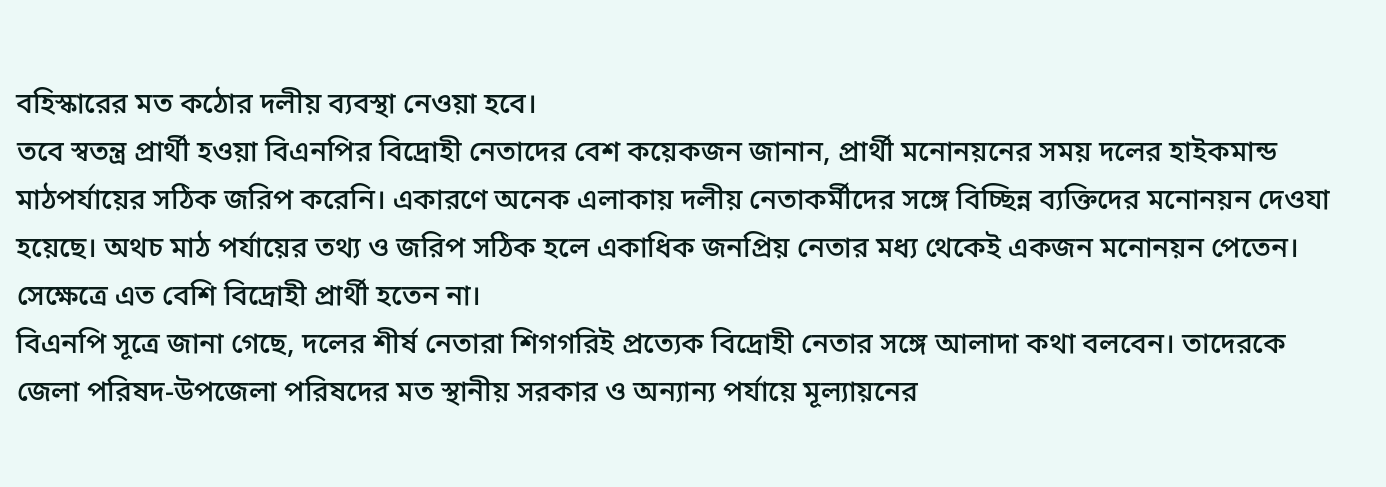বহিস্কারের মত কঠোর দলীয় ব্যবস্থা নেওয়া হবে।
তবে স্বতন্ত্র প্রার্থী হওয়া বিএনপির বিদ্রোহী নেতাদের বেশ কয়েকজন জানান, প্রার্থী মনোনয়নের সময় দলের হাইকমান্ড মাঠপর্যায়ের সঠিক জরিপ করেনি। একারণে অনেক এলাকায় দলীয় নেতাকর্মীদের সঙ্গে বিচ্ছিন্ন ব্যক্তিদের মনোনয়ন দেওযা হয়েছে। অথচ মাঠ পর্যায়ের তথ্য ও জরিপ সঠিক হলে একাধিক জনপ্রিয় নেতার মধ্য থেকেই একজন মনোনয়ন পেতেন। সেক্ষেত্রে এত বেশি বিদ্রোহী প্রার্থী হতেন না।
বিএনপি সূত্রে জানা গেছে, দলের শীর্ষ নেতারা শিগগরিই প্রত্যেক বিদ্রোহী নেতার সঙ্গে আলাদা কথা বলবেন। তাদেরকে জেলা পরিষদ-উপজেলা পরিষদের মত স্থানীয় সরকার ও অন্যান্য পর্যায়ে মূল্যায়নের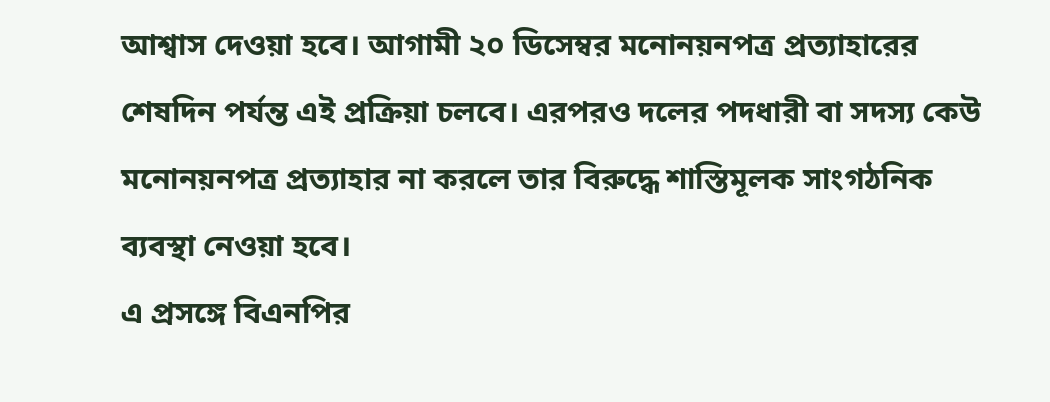আশ্বাস দেওয়া হবে। আগামী ২০ ডিসেম্বর মনোনয়নপত্র প্রত্যাহারের শেষদিন পর্যন্ত এই প্রক্রিয়া চলবে। এরপরও দলের পদধারী বা সদস্য কেউ মনোনয়নপত্র প্রত্যাহার না করলে তার বিরুদ্ধে শাস্তিমূলক সাংগঠনিক ব্যবস্থা নেওয়া হবে।
এ প্রসঙ্গে বিএনপির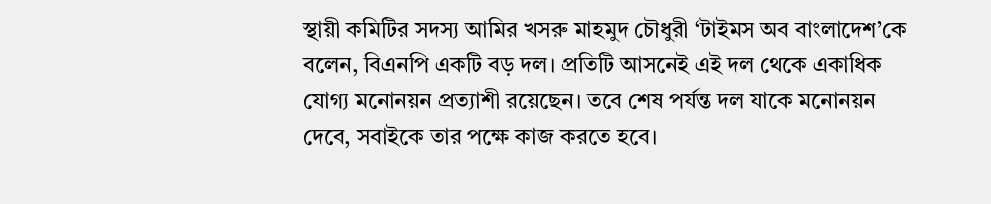স্থায়ী কমিটির সদস্য আমির খসরু মাহমুদ চৌধুরী ‘টাইমস অব বাংলাদেশ’কে বলেন, বিএনপি একটি বড় দল। প্রতিটি আসনেই এই দল থেকে একাধিক যোগ্য মনোনয়ন প্রত্যাশী রয়েছেন। তবে শেষ পর্যন্ত দল যাকে মনোনয়ন দেবে, সবাইকে তার পক্ষে কাজ করতে হবে।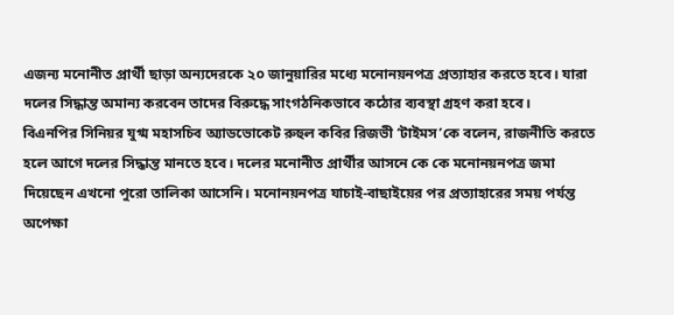এজন্য মনোনীত প্রার্থী ছাড়া অন্যদেরকে ২০ জানুয়ারির মধ্যে মনোনয়নপত্র প্রত্যাহার করতে হবে। যারা দলের সিদ্ধান্ত অমান্য করবেন তাদের বিরুদ্ধে সাংগঠনিকভাবে কঠোর ব্যবস্থা গ্রহণ করা হবে।
বিএনপির সিনিয়র যুগ্ম মহাসচিব অ্যাডভোকেট রুহুল কবির রিজভী ‘টাইমস’কে বলেন, রাজনীতি করতে হলে আগে দলের সিদ্ধান্ত মানতে হবে। দলের মনোনীত প্রার্থীর আসনে কে কে মনোনয়নপত্র জমা দিয়েছেন এখনো পুরো তালিকা আসেনি। মনোনয়নপত্র যাচাই-বাছাইয়ের পর প্রত্যাহারের সময় পর্যন্ত অপেক্ষা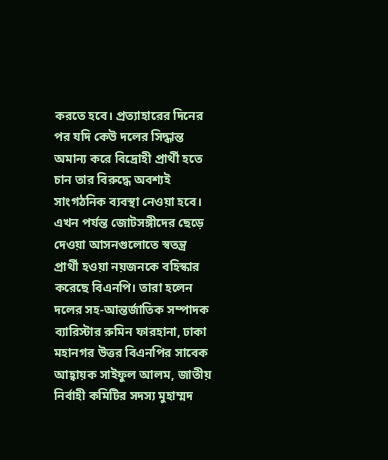করতে হবে। প্রত্যাহারের দিনের পর যদি কেউ দলের সিদ্ধান্ত অমান্য করে বিদ্রোহী প্রার্থী হতে চান তার বিরুদ্ধে অবশ্যই সাংগঠনিক ব্যবস্থা নেওয়া হবে।
এখন পর্যন্ত জোটসঙ্গীদের ছেড়ে দেওয়া আসনগুলোতে স্বতন্ত্র প্রার্থী হওয়া নয়জনকে বহিস্কার করেছে বিএনপি। তারা হলেন দলের সহ-আন্তর্জাতিক সম্পাদক ব্যারিস্টার রুমিন ফারহানা, ঢাকা মহানগর উত্তর বিএনপির সাবেক আহ্বায়ক সাইফুল আলম, জাতীয় নির্বাহী কমিটির সদস্য মুহাম্মদ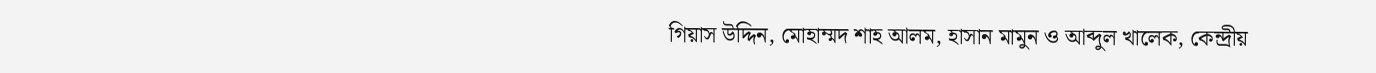গিয়াস উদ্দিন, মোহাম্মদ শাহ আলম, হাসান মামুন ও আব্দুল খালেক, কেন্দ্রীয়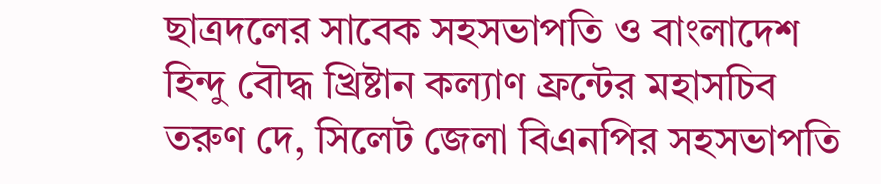ছাত্রদলের সাবেক সহসভাপতি ও বাংলাদেশ হিন্দু বৌদ্ধ খ্রিষ্টান কল্যাণ ফ্রন্টের মহাসচিব তরুণ দে, সিলেট জেলা বিএনপির সহসভাপতি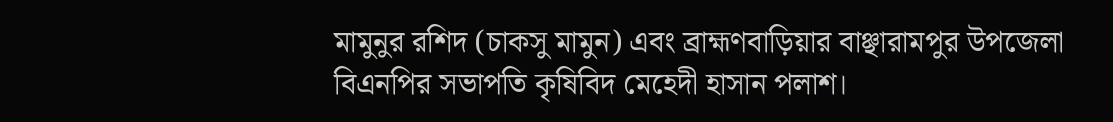মামুনুর রশিদ (চাকসু মামুন) এবং ব্রাহ্মণবাড়িয়ার বাঞ্ছারামপুর উপজেলা বিএনপির সভাপতি কৃষিবিদ মেহেদী হাসান পলাশ।